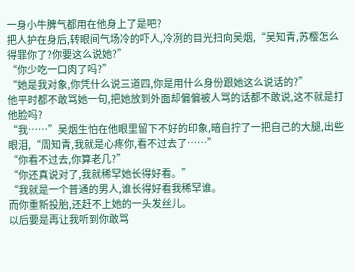一身小牛脾气都用在他身上了是吧?
把人护在身后,转眼间气场冷的吓人,冷冽的目光扫向吴烟,“吴知青,苏樱怎么得罪你了?你要这么说她?”
“你少吃一口肉了吗?”
“她是我对象,你凭什么说三道四,你是用什么身份跟她这么说话的?”
他平时都不敢骂她一句,把她放到外面却偏偏被人骂的话都不敢说,这不就是打他脸吗?
“我……”吴烟生怕在他眼里留下不好的印象,暗自拧了一把自己的大腿,出些眼泪,“周知青,我就是心疼你,看不过去了……”
“你看不过去,你算老几?”
“你还真说对了,我就稀罕她长得好看。”
“我就是一个普通的男人,谁长得好看我稀罕谁。
而你重新投胎,还赶不上她的一头发丝儿。
以后要是再让我听到你敢骂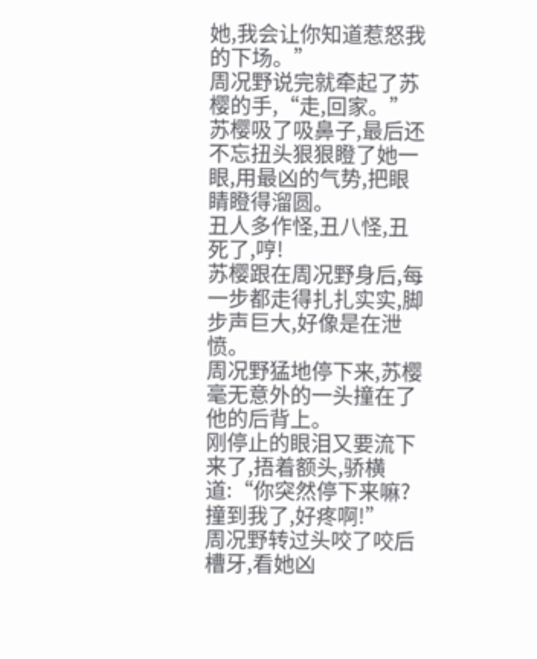她,我会让你知道惹怒我的下场。”
周况野说完就牵起了苏樱的手,“走,回家。”
苏樱吸了吸鼻子,最后还不忘扭头狠狠瞪了她一眼,用最凶的气势,把眼睛瞪得溜圆。
丑人多作怪,丑八怪,丑死了,哼!
苏樱跟在周况野身后,每一步都走得扎扎实实,脚步声巨大,好像是在泄愤。
周况野猛地停下来,苏樱毫无意外的一头撞在了他的后背上。
刚停止的眼泪又要流下来了,捂着额头,骄横道:“你突然停下来嘛?撞到我了,好疼啊!”
周况野转过头咬了咬后槽牙,看她凶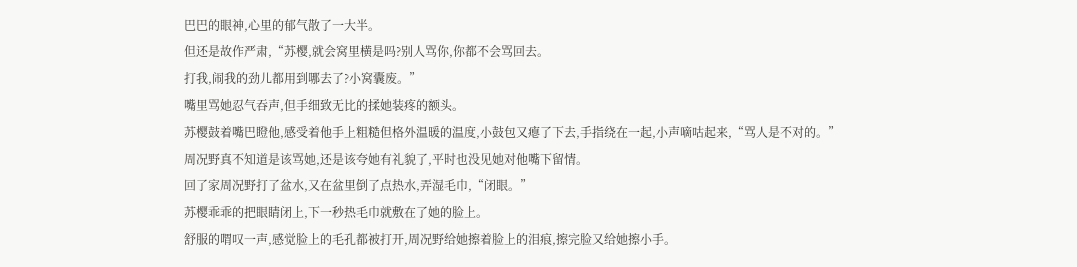巴巴的眼神,心里的郁气散了一大半。
但还是故作严肃,“苏樱,就会窝里横是吗?别人骂你,你都不会骂回去。
打我,闹我的劲儿都用到哪去了?小窝囊废。”
嘴里骂她忍气吞声,但手细致无比的揉她装疼的额头。
苏樱鼓着嘴巴瞪他,感受着他手上粗糙但格外温暖的温度,小鼓包又瘪了下去,手指绕在一起,小声嘀咕起来,“骂人是不对的。”
周况野真不知道是该骂她,还是该夸她有礼貌了,平时也没见她对他嘴下留情。
回了家周况野打了盆水,又在盆里倒了点热水,弄湿毛巾,“闭眼。”
苏樱乖乖的把眼睛闭上,下一秒热毛巾就敷在了她的脸上。
舒服的喟叹一声,感觉脸上的毛孔都被打开,周况野给她擦着脸上的泪痕,擦完脸又给她擦小手。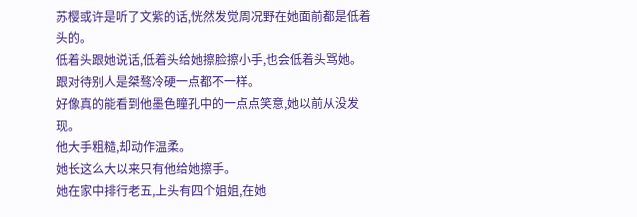苏樱或许是听了文紫的话,恍然发觉周况野在她面前都是低着头的。
低着头跟她说话,低着头给她擦脸擦小手,也会低着头骂她。
跟对待别人是桀骜冷硬一点都不一样。
好像真的能看到他墨色瞳孔中的一点点笑意,她以前从没发现。
他大手粗糙,却动作温柔。
她长这么大以来只有他给她擦手。
她在家中排行老五,上头有四个姐姐,在她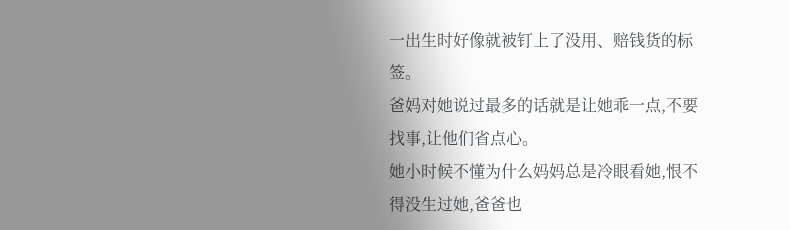一出生时好像就被钉上了没用、赔钱货的标签。
爸妈对她说过最多的话就是让她乖一点,不要找事,让他们省点心。
她小时候不懂为什么妈妈总是冷眼看她,恨不得没生过她,爸爸也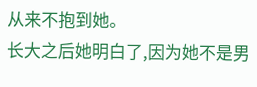从来不抱到她。
长大之后她明白了,因为她不是男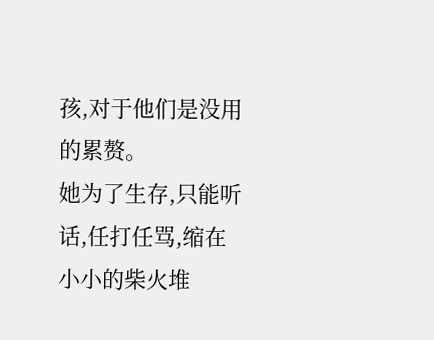孩,对于他们是没用的累赘。
她为了生存,只能听话,任打任骂,缩在小小的柴火堆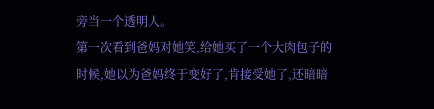旁当一个透明人。
第一次看到爸妈对她笑,给她买了一个大肉包子的时候,她以为爸妈终于变好了,肯接受她了,还暗暗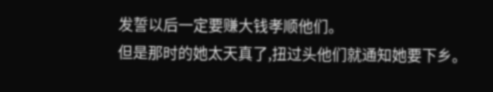发誓以后一定要赚大钱孝顺他们。
但是那时的她太天真了,扭过头他们就通知她要下乡。